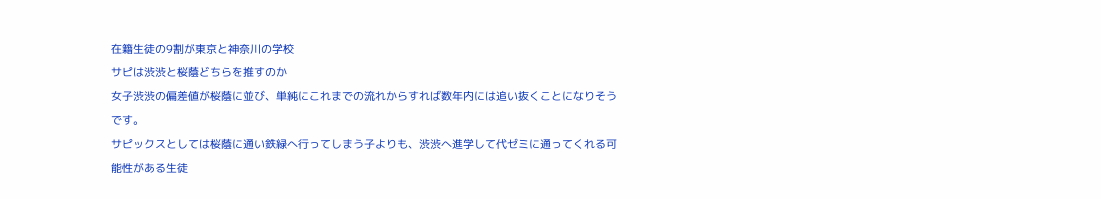在籍生徒の9割が東京と神奈川の学校
サピは渋渋と桜蔭どちらを推すのか
女子渋渋の偏差値が桜蔭に並び、単純にこれまでの流れからすれば数年内には追い抜くことになりそうです。
サピックスとしては桜蔭に通い鉄緑へ行ってしまう子よりも、渋渋へ進学して代ゼミに通ってくれる可能性がある生徒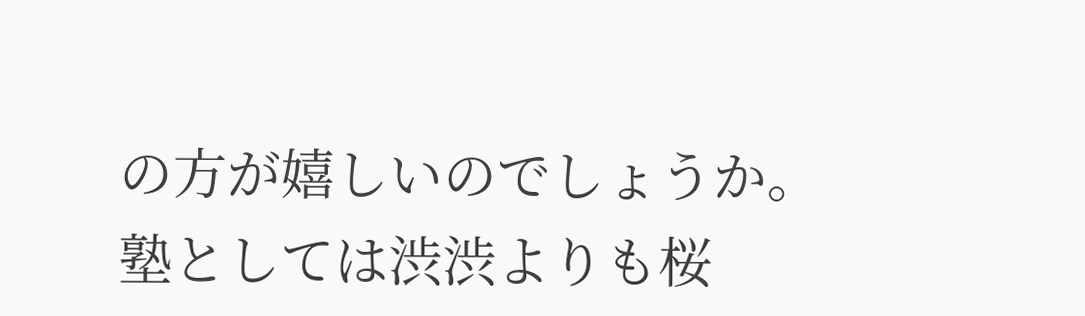の方が嬉しいのでしょうか。
塾としては渋渋よりも桜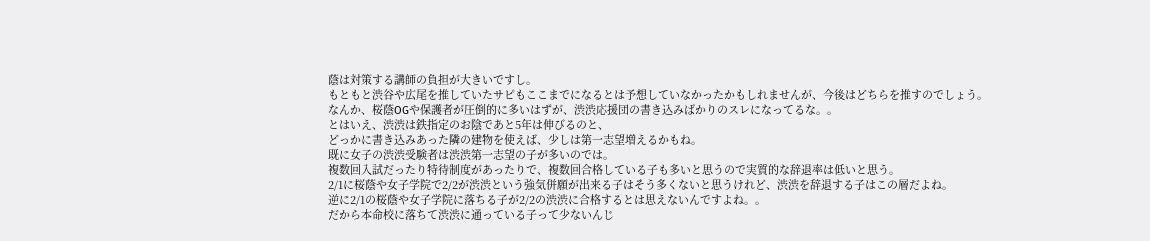蔭は対策する講師の負担が大きいですし。
もともと渋谷や広尾を推していたサピもここまでになるとは予想していなかったかもしれませんが、今後はどちらを推すのでしょう。
なんか、桜蔭OGや保護者が圧倒的に多いはずが、渋渋応援団の書き込みばかりのスレになってるな。。
とはいえ、渋渋は鉄指定のお陰であと5年は伸びるのと、
どっかに書き込みあった隣の建物を使えば、少しは第一志望増えるかもね。
既に女子の渋渋受験者は渋渋第一志望の子が多いのでは。
複数回入試だったり特待制度があったりで、複数回合格している子も多いと思うので実質的な辞退率は低いと思う。
2/1に桜蔭や女子学院で2/2が渋渋という強気併願が出来る子はそう多くないと思うけれど、渋渋を辞退する子はこの層だよね。
逆に2/1の桜蔭や女子学院に落ちる子が2/2の渋渋に合格するとは思えないんですよね。。
だから本命校に落ちて渋渋に通っている子って少ないんじ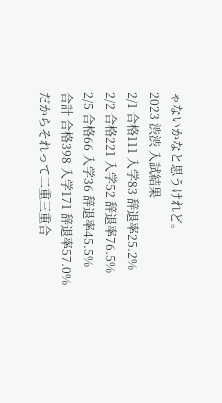ゃないかなと思うけれど。
2023 渋渋 入試結果
2/1 合格111 入学83 辞退率25.2%
2/2 合格221 入学52 辞退率76.5%
2/5 合格66 入学36 辞退率45.5%
合計 合格398 入学171 辞退率57.0%
だからそれって二重三重合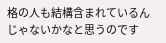格の人も結構含まれているんじゃないかなと思うのです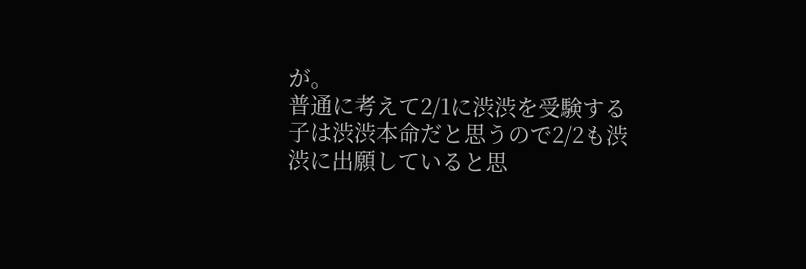が。
普通に考えて2/1に渋渋を受験する子は渋渋本命だと思うので2/2も渋渋に出願していると思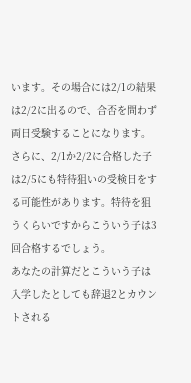います。その場合には2/1の結果は2/2に出るので、合否を問わず両日受験することになります。
さらに、2/1か2/2に合格した子は2/5にも特待狙いの受検日をする可能性があります。特待を狙うくらいですからこういう子は3回合格するでしょう。
あなたの計算だとこういう子は入学したとしても辞退2とカウントされる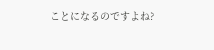ことになるのですよね?